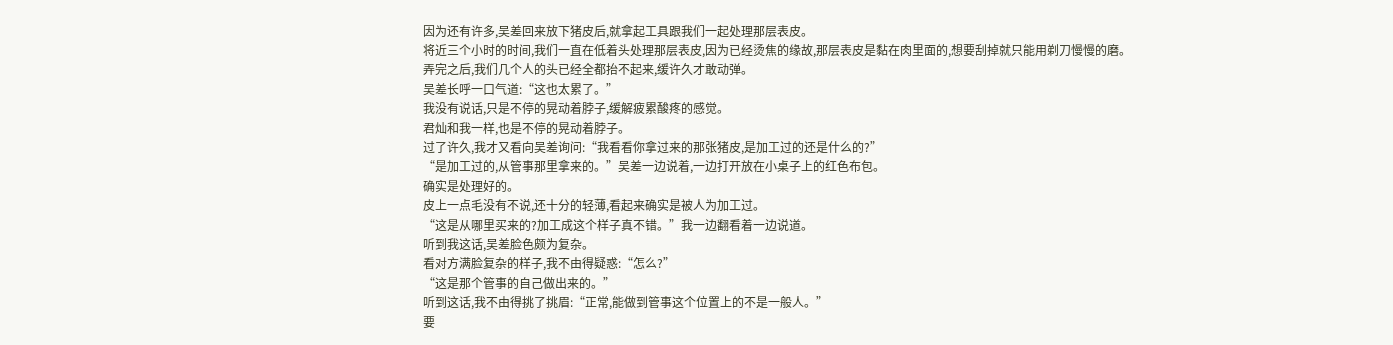因为还有许多,吴差回来放下猪皮后,就拿起工具跟我们一起处理那层表皮。
将近三个小时的时间,我们一直在低着头处理那层表皮,因为已经烫焦的缘故,那层表皮是黏在肉里面的,想要刮掉就只能用剃刀慢慢的磨。
弄完之后,我们几个人的头已经全都抬不起来,缓许久才敢动弹。
吴差长呼一口气道:“这也太累了。”
我没有说话,只是不停的晃动着脖子,缓解疲累酸疼的感觉。
君灿和我一样,也是不停的晃动着脖子。
过了许久,我才又看向吴差询问:“我看看你拿过来的那张猪皮,是加工过的还是什么的?”
“是加工过的,从管事那里拿来的。”吴差一边说着,一边打开放在小桌子上的红色布包。
确实是处理好的。
皮上一点毛没有不说,还十分的轻薄,看起来确实是被人为加工过。
“这是从哪里买来的?加工成这个样子真不错。”我一边翻看着一边说道。
听到我这话,吴差脸色颇为复杂。
看对方满脸复杂的样子,我不由得疑惑:“怎么?”
“这是那个管事的自己做出来的。”
听到这话,我不由得挑了挑眉:“正常,能做到管事这个位置上的不是一般人。”
要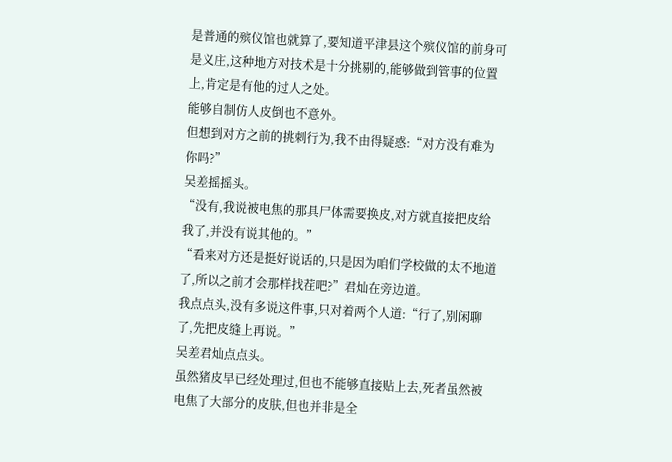是普通的殡仪馆也就算了,要知道平津县这个殡仪馆的前身可是义庄,这种地方对技术是十分挑剔的,能够做到管事的位置上,肯定是有他的过人之处。
能够自制仿人皮倒也不意外。
但想到对方之前的挑刺行为,我不由得疑惑:“对方没有难为你吗?”
吴差摇摇头。
“没有,我说被电焦的那具尸体需要换皮,对方就直接把皮给我了,并没有说其他的。”
“看来对方还是挺好说话的,只是因为咱们学校做的太不地道了,所以之前才会那样找茬吧?”君灿在旁边道。
我点点头,没有多说这件事,只对着两个人道:“行了,别闲聊了,先把皮缝上再说。”
吴差君灿点点头。
虽然猪皮早已经处理过,但也不能够直接贴上去,死者虽然被电焦了大部分的皮肤,但也并非是全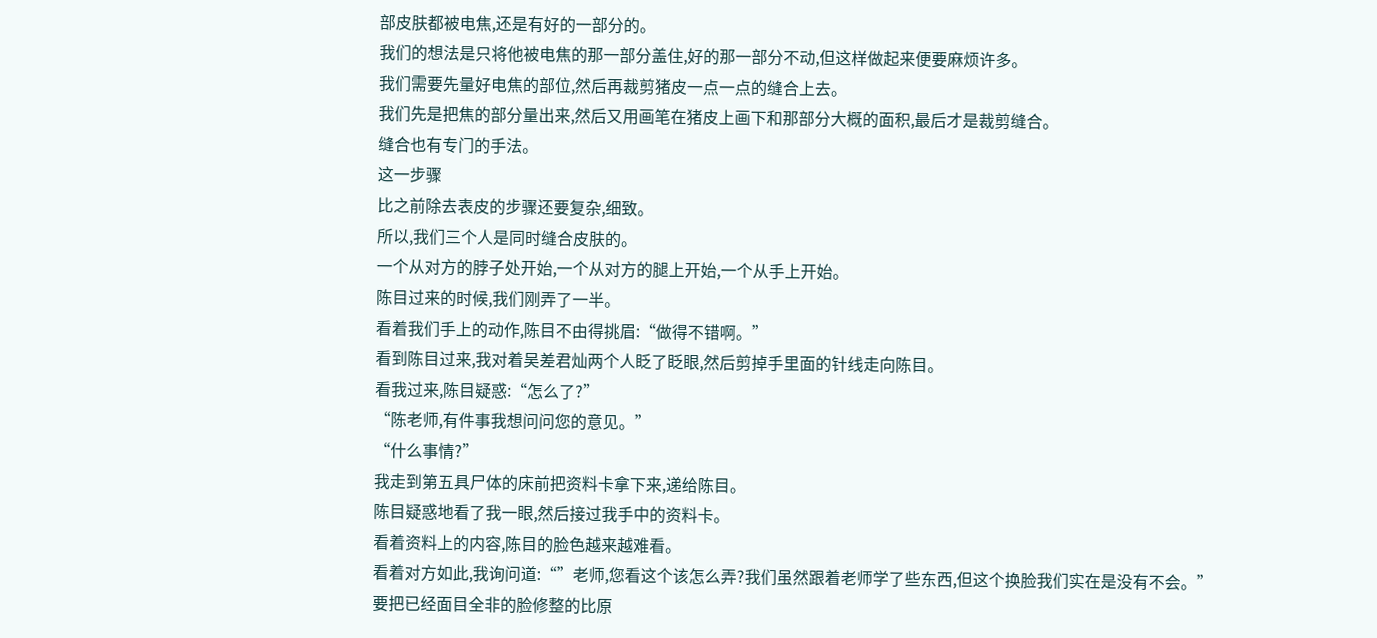部皮肤都被电焦,还是有好的一部分的。
我们的想法是只将他被电焦的那一部分盖住,好的那一部分不动,但这样做起来便要麻烦许多。
我们需要先量好电焦的部位,然后再裁剪猪皮一点一点的缝合上去。
我们先是把焦的部分量出来,然后又用画笔在猪皮上画下和那部分大概的面积,最后才是裁剪缝合。
缝合也有专门的手法。
这一步骤
比之前除去表皮的步骤还要复杂,细致。
所以,我们三个人是同时缝合皮肤的。
一个从对方的脖子处开始,一个从对方的腿上开始,一个从手上开始。
陈目过来的时候,我们刚弄了一半。
看着我们手上的动作,陈目不由得挑眉:“做得不错啊。”
看到陈目过来,我对着吴差君灿两个人眨了眨眼,然后剪掉手里面的针线走向陈目。
看我过来,陈目疑惑:“怎么了?”
“陈老师,有件事我想问问您的意见。”
“什么事情?”
我走到第五具尸体的床前把资料卡拿下来,递给陈目。
陈目疑惑地看了我一眼,然后接过我手中的资料卡。
看着资料上的内容,陈目的脸色越来越难看。
看着对方如此,我询问道:“”老师,您看这个该怎么弄?我们虽然跟着老师学了些东西,但这个换脸我们实在是没有不会。”
要把已经面目全非的脸修整的比原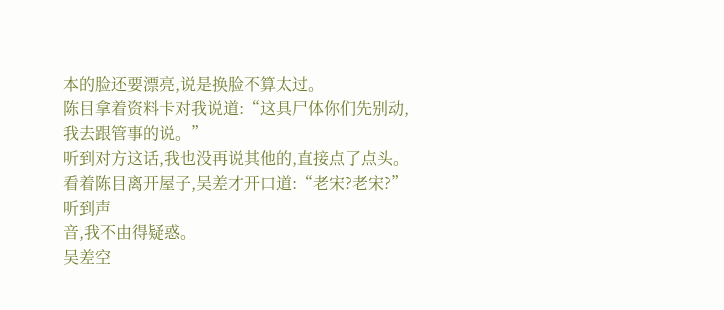本的脸还要漂亮,说是换脸不算太过。
陈目拿着资料卡对我说道:“这具尸体你们先别动,我去跟管事的说。”
听到对方这话,我也没再说其他的,直接点了点头。
看着陈目离开屋子,吴差才开口道:“老宋?老宋?”
听到声
音,我不由得疑惑。
吴差空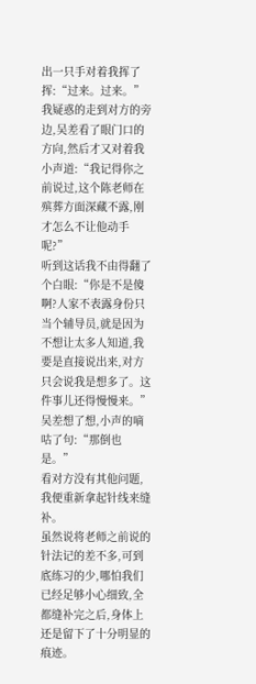出一只手对着我挥了挥:“过来。过来。”
我疑惑的走到对方的旁边,吴差看了眼门口的方向,然后才又对着我小声道:“我记得你之前说过,这个陈老师在殡葬方面深藏不露,刚才怎么不让他动手呢?”
听到这话我不由得翻了个白眼:“你是不是傻啊?人家不表露身份只当个辅导员,就是因为不想让太多人知道,我要是直接说出来,对方只会说我是想多了。这件事儿还得慢慢来。”
吴差想了想,小声的嘀咕了句:“那倒也是。”
看对方没有其他问题,我便重新拿起针线来缝补。
虽然说将老师之前说的针法记的差不多,可到底练习的少,哪怕我们已经足够小心细致,全都缝补完之后,身体上还是留下了十分明显的痕迹。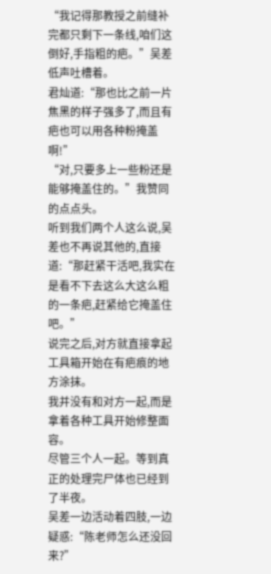“我记得那教授之前缝补完都只剩下一条线,咱们这倒好,手指粗的疤。”吴差低声吐槽着。
君灿道:“那也比之前一片焦黑的样子强多了,而且有疤也可以用各种粉掩盖啊!”
“对,只要多上一些粉还是能够掩盖住的。”我赞同的点点头。
听到我们两个人这么说,吴差也不再说其他的,直接道:“那赶紧干活吧,我实在是看不下去这么大这么粗的一条疤,赶紧给它掩盖住吧。”
说完之后,对方就直接拿起工具箱开始在有疤痕的地方涂抹。
我并没有和对方一起,而是拿着各种工具开始修整面容。
尽管三个人一起。等到真正的处理完尸体也已经到了半夜。
吴差一边活动着四肢,一边疑惑:“陈老师怎么还没回来?”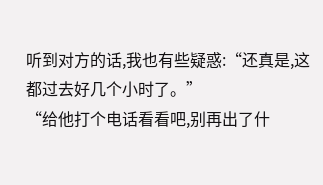听到对方的话,我也有些疑惑:“还真是,这都过去好几个小时了。”
“给他打个电话看看吧,别再出了什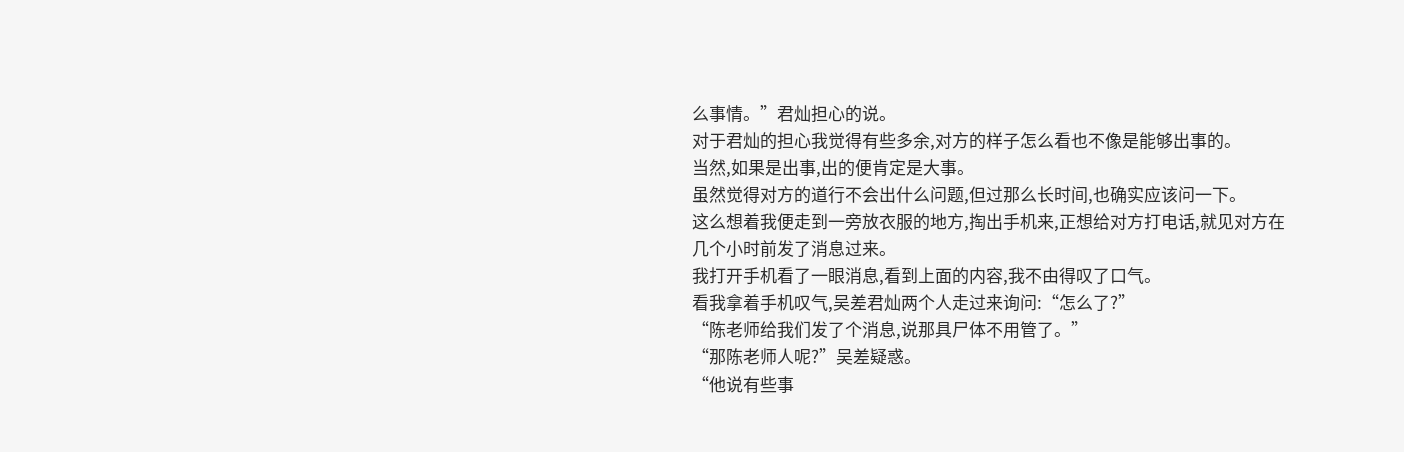么事情。”君灿担心的说。
对于君灿的担心我觉得有些多余,对方的样子怎么看也不像是能够出事的。
当然,如果是出事,出的便肯定是大事。
虽然觉得对方的道行不会出什么问题,但过那么长时间,也确实应该问一下。
这么想着我便走到一旁放衣服的地方,掏出手机来,正想给对方打电话,就见对方在几个小时前发了消息过来。
我打开手机看了一眼消息,看到上面的内容,我不由得叹了口气。
看我拿着手机叹气,吴差君灿两个人走过来询问:“怎么了?”
“陈老师给我们发了个消息,说那具尸体不用管了。”
“那陈老师人呢?”吴差疑惑。
“他说有些事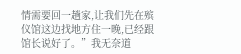情需要回一趟家,让我们先在殡仪馆这边找地方住一晚,已经跟馆长说好了。”我无奈道